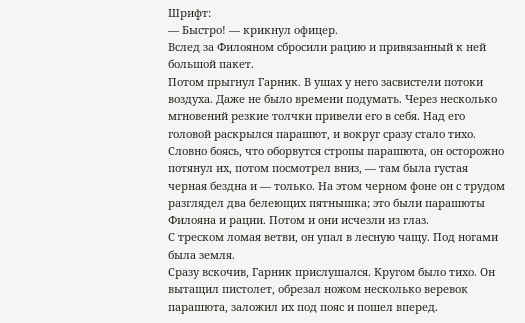Шрифт:
— Быстро! — крикнул офицер.
Вслед за Филояном сбросили рацию и привязанный к ней большой пакет.
Потом прыгнул Гарник. В ушах у него засвистели потоки воздуха. Даже не было времени подумать. Через несколько мгновений резкие толчки привели его в себя. Над его головой раскрылся парашют, и вокруг сразу стало тихо. Словно боясь, что оборвутся стропы парашюта, он осторожно потянул их, потом посмотрел вниз, — там была густая черная бездна и — только. На этом черном фоне он с трудом разглядел два белеющих пятнышка; это были парашюты Филояна и рации. Потом и они исчезли из глаз.
С треском ломая ветви, он упал в лесную чащу. Под ногами была земля.
Сразу вскочив, Гарник прислушался. Кругом было тихо. Он вытащил пистолет, обрезал ножом несколько веревок парашюта, заложил их под пояс и пошел вперед.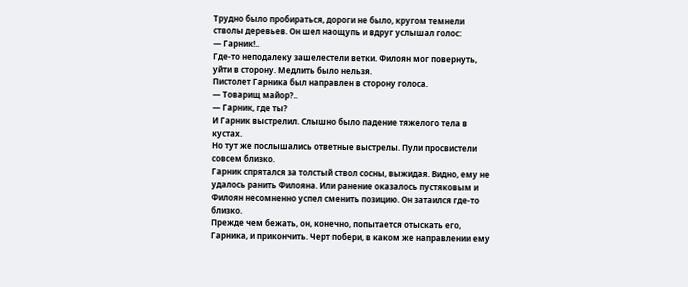Трудно было пробираться, дороги не было, кругом темнели стволы деревьев. Он шел наощупь и вдруг услышал голос:
— Гарник!..
Где-то неподалеку зашелестели ветки. Филоян мог повернуть, уйти в сторону. Медлить было нельзя.
Пистолет Гарника был направлен в сторону голоса.
— Товарищ майор?..
— Гарник, где ты?
И Гарник выстрелил. Слышно было падение тяжелого тела в кустах.
Но тут же послышались ответные выстрелы. Пули просвистели совсем близко.
Гарник спрятался за толстый ствол сосны, выжидая. Видно, ему не удалось ранить Филояна. Или ранение оказалось пустяковым и Филоян несомненно успел сменить позицию. Он затаился где-то близко.
Прежде чем бежать, он, конечно, попытается отыскать его, Гарника, и прикончить. Черт побери, в каком же направлении ему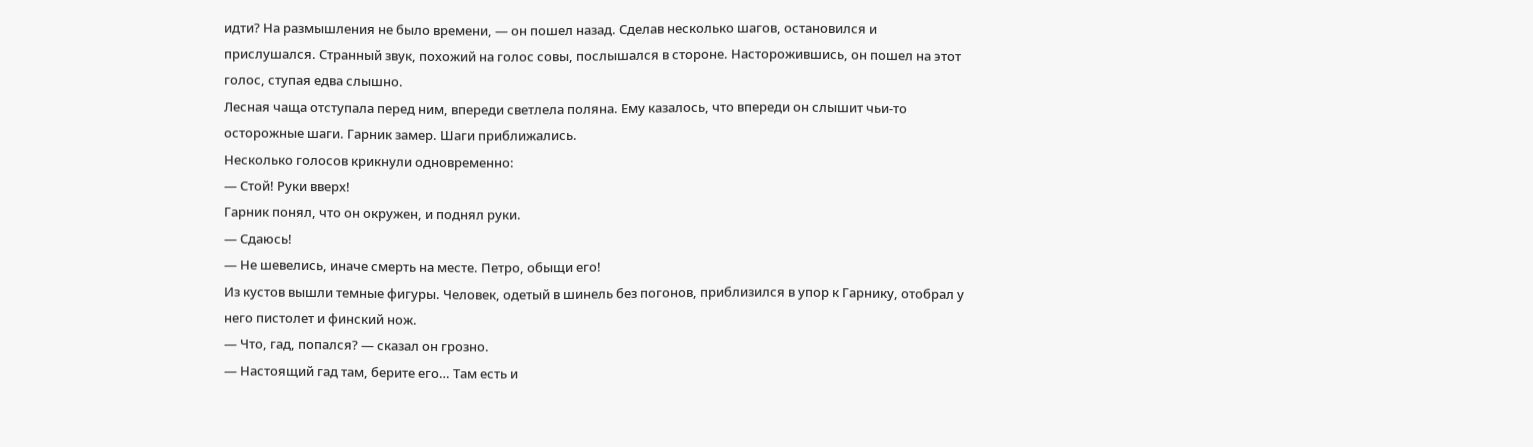идти? На размышления не было времени, — он пошел назад. Сделав несколько шагов, остановился и прислушался. Странный звук, похожий на голос совы, послышался в стороне. Насторожившись, он пошел на этот голос, ступая едва слышно.
Лесная чаща отступала перед ним, впереди светлела поляна. Ему казалось, что впереди он слышит чьи-то осторожные шаги. Гарник замер. Шаги приближались.
Несколько голосов крикнули одновременно:
— Стой! Руки вверх!
Гарник понял, что он окружен, и поднял руки.
— Сдаюсь!
— Не шевелись, иначе смерть на месте. Петро, обыщи его!
Из кустов вышли темные фигуры. Человек, одетый в шинель без погонов, приблизился в упор к Гарнику, отобрал у него пистолет и финский нож.
— Что, гад, попался? — сказал он грозно.
— Настоящий гад там, берите его… Там есть и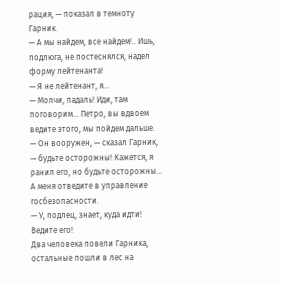рация, — показал в темноту Гарник.
— А мы найдем, все найдем!.. Ишь, подлюга, не постеснялся, надел форму лейтенанта!
— Я не лейтенант, я…
— Молчи, падаль! Иди, там поговорим… Петро, вы вдвоем ведите этого, мы пойдем дальше.
— Он вооружен, — сказал Гарник, — будьте осторожны! Кажется, я ранил его, но будьте осторожны… А меня отведите в управление госбезопасности.
— У, подлец, знает, куда идти! Ведите его!
Два человека повели Гарника, остальные пошли в лес на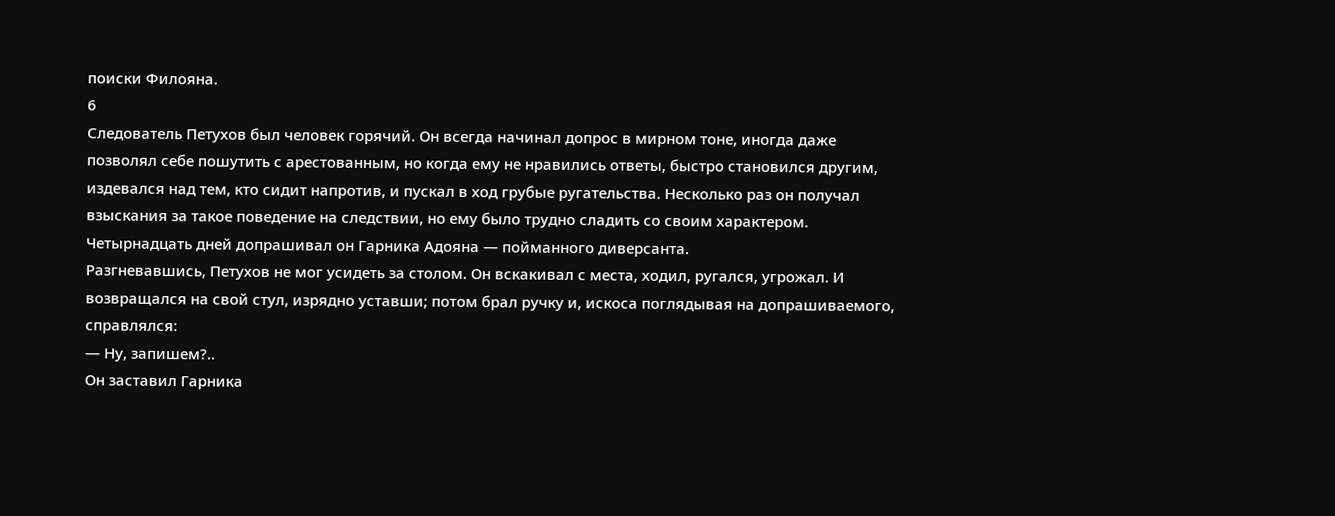поиски Филояна.
6
Следователь Петухов был человек горячий. Он всегда начинал допрос в мирном тоне, иногда даже позволял себе пошутить с арестованным, но когда ему не нравились ответы, быстро становился другим, издевался над тем, кто сидит напротив, и пускал в ход грубые ругательства. Несколько раз он получал взыскания за такое поведение на следствии, но ему было трудно сладить со своим характером.
Четырнадцать дней допрашивал он Гарника Адояна — пойманного диверсанта.
Разгневавшись, Петухов не мог усидеть за столом. Он вскакивал с места, ходил, ругался, угрожал. И возвращался на свой стул, изрядно уставши; потом брал ручку и, искоса поглядывая на допрашиваемого, справлялся:
— Ну, запишем?..
Он заставил Гарника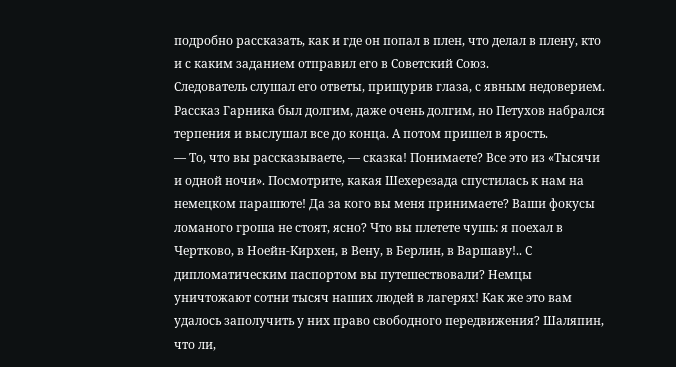подробно рассказать, как и где он попал в плен, что делал в плену, кто и с каким заданием отправил его в Советский Союз.
Следователь слушал его ответы, прищурив глаза, с явным недоверием.
Рассказ Гарника был долгим, даже очень долгим, но Петухов набрался терпения и выслушал все до конца. А потом пришел в ярость.
— То, что вы рассказываете, — сказка! Понимаете? Все это из «Тысячи и одной ночи». Посмотрите, какая Шехерезада спустилась к нам на немецком парашюте! Да за кого вы меня принимаете? Ваши фокусы ломаного гроша не стоят, ясно? Что вы плетете чушь: я поехал в Чертково, в Ноейн-Кирхен, в Вену, в Берлин, в Варшаву!.. С дипломатическим паспортом вы путешествовали? Немцы уничтожают сотни тысяч наших людей в лагерях! Как же это вам удалось заполучить у них право свободного передвижения? Шаляпин, что ли,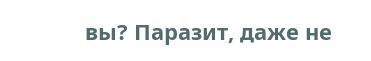вы? Паразит, даже не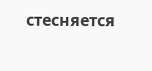стесняется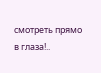смотреть прямо в глаза!..